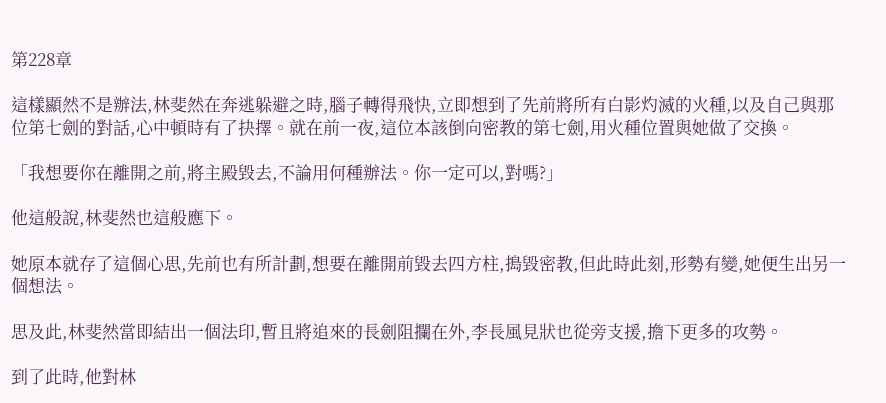第228章

這樣顯然不是辦法,林斐然在奔逃躲避之時,腦子轉得飛快,立即想到了先前將所有白影灼滅的火種,以及自己與那位第七劍的對話,心中頓時有了抉擇。就在前一夜,這位本該倒向密教的第七劍,用火種位置與她做了交換。

「我想要你在離開之前,將主殿毀去,不論用何種辦法。你一定可以,對嗎?」

他這般說,林斐然也這般應下。

她原本就存了這個心思,先前也有所計劃,想要在離開前毀去四方柱,搗毀密教,但此時此刻,形勢有變,她便生出另一個想法。

思及此,林斐然當即結出一個法印,暫且將追來的長劍阻攔在外,李長風見狀也從旁支援,擔下更多的攻勢。

到了此時,他對林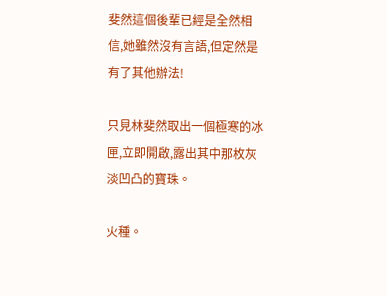斐然這個後輩已經是全然相信,她雖然沒有言語,但定然是有了其他辦法!

只見林斐然取出一個極寒的冰匣,立即開啟,露出其中那枚灰淡凹凸的寶珠。

火種。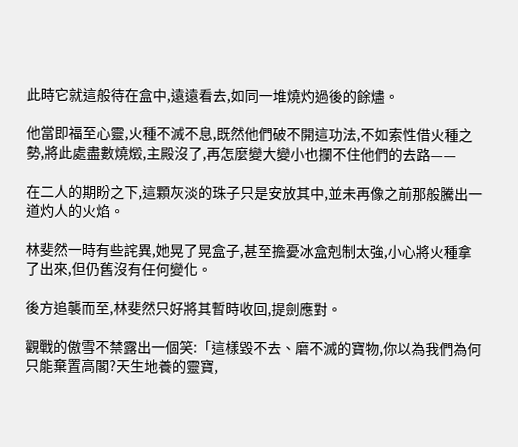此時它就這般待在盒中,遠遠看去,如同一堆燒灼過後的餘燼。

他當即福至心靈,火種不滅不息,既然他們破不開這功法,不如索性借火種之勢,將此處盡數燒燬,主殿沒了,再怎麼變大變小也攔不住他們的去路——

在二人的期盼之下,這顆灰淡的珠子只是安放其中,並未再像之前那般騰出一道灼人的火焰。

林斐然一時有些詫異,她晃了晃盒子,甚至擔憂冰盒剋制太強,小心將火種拿了出來,但仍舊沒有任何變化。

後方追襲而至,林斐然只好將其暫時收回,提劍應對。

觀戰的傲雪不禁露出一個笑:「這樣毀不去、磨不滅的寶物,你以為我們為何只能棄置高閣?天生地養的靈寶,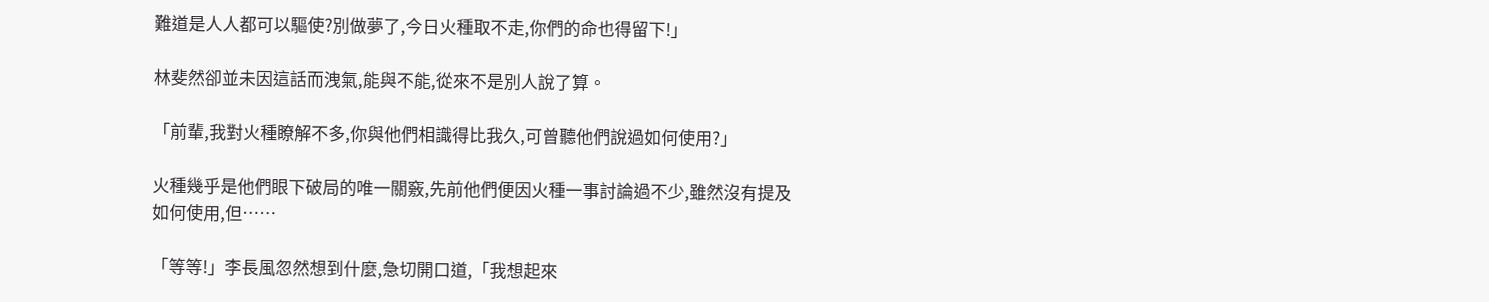難道是人人都可以驅使?別做夢了,今日火種取不走,你們的命也得留下!」

林斐然卻並未因這話而洩氣,能與不能,從來不是別人說了算。

「前輩,我對火種瞭解不多,你與他們相識得比我久,可曾聽他們說過如何使用?」

火種幾乎是他們眼下破局的唯一關竅,先前他們便因火種一事討論過不少,雖然沒有提及如何使用,但……

「等等!」李長風忽然想到什麼,急切開口道,「我想起來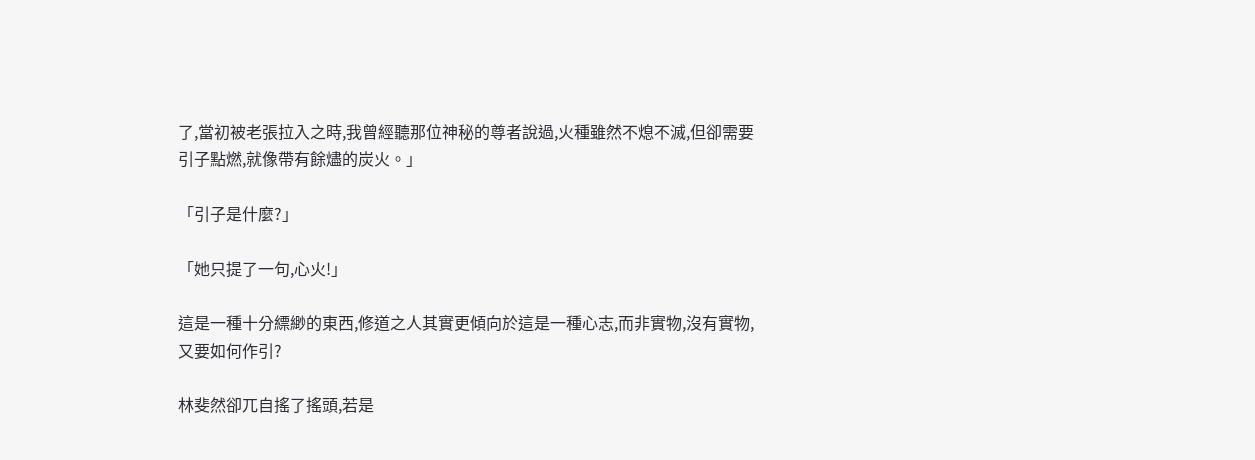了,當初被老張拉入之時,我曾經聽那位神秘的尊者說過,火種雖然不熄不滅,但卻需要引子點燃,就像帶有餘燼的炭火。」

「引子是什麼?」

「她只提了一句,心火!」

這是一種十分縹緲的東西,修道之人其實更傾向於這是一種心志,而非實物,沒有實物,又要如何作引?

林斐然卻兀自搖了搖頭,若是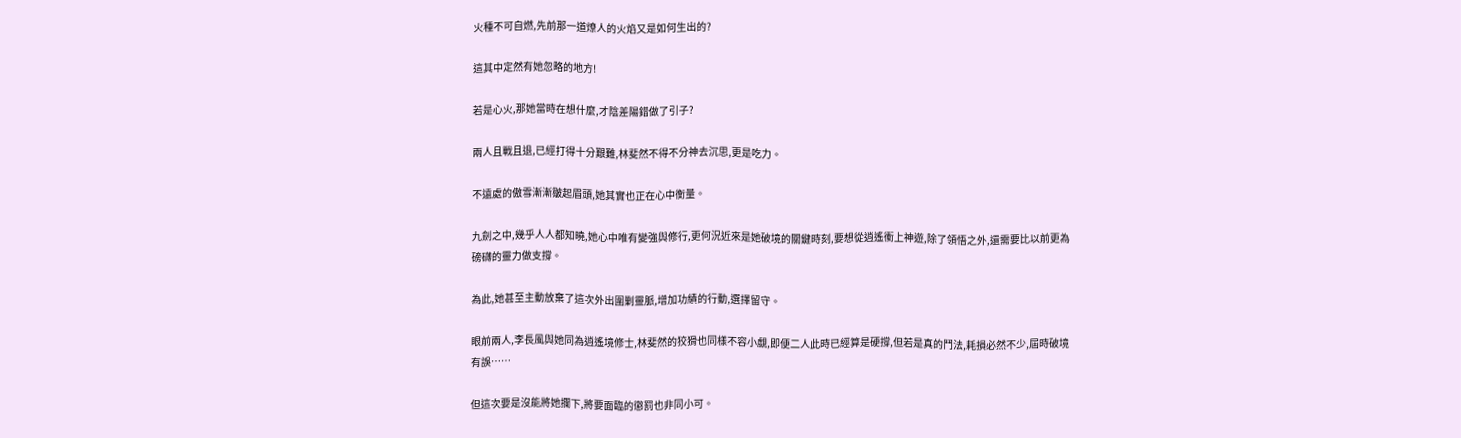火種不可自燃,先前那一道燎人的火焰又是如何生出的?

這其中定然有她忽略的地方!

若是心火,那她當時在想什麼,才陰差陽錯做了引子?

兩人且戰且退,已經打得十分艱難,林斐然不得不分神去沉思,更是吃力。

不遠處的傲雪漸漸皺起眉頭,她其實也正在心中衡量。

九劍之中,幾乎人人都知曉,她心中唯有變強與修行,更何況近來是她破境的關鍵時刻,要想從逍遙衝上神遊,除了領悟之外,還需要比以前更為磅礴的靈力做支撐。

為此,她甚至主動放棄了這次外出圍剿靈脈,增加功績的行動,選擇留守。

眼前兩人,李長風與她同為逍遙境修士,林斐然的狡猾也同樣不容小覷,即便二人此時已經算是硬撐,但若是真的鬥法,耗損必然不少,屆時破境有誤……

但這次要是沒能將她攔下,將要面臨的懲罰也非同小可。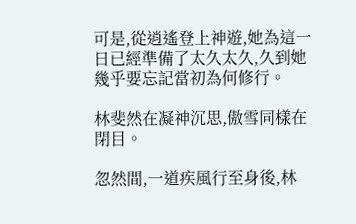可是,從逍遙登上神遊,她為這一日已經準備了太久太久,久到她幾乎要忘記當初為何修行。

林斐然在凝神沉思,傲雪同樣在閉目。

忽然間,一道疾風行至身後,林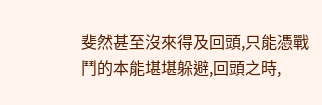斐然甚至沒來得及回頭,只能憑戰鬥的本能堪堪躲避,回頭之時,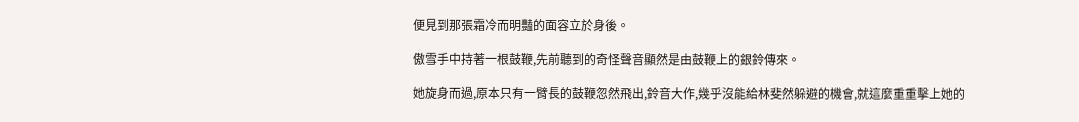便見到那張霜冷而明豔的面容立於身後。

傲雪手中持著一根鼓鞭,先前聽到的奇怪聲音顯然是由鼓鞭上的銀鈴傳來。

她旋身而過,原本只有一臂長的鼓鞭忽然飛出,鈴音大作,幾乎沒能給林斐然躲避的機會,就這麼重重擊上她的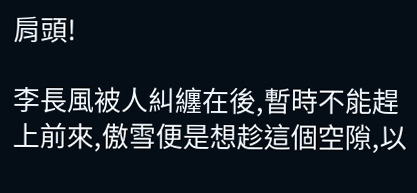肩頭!

李長風被人糾纏在後,暫時不能趕上前來,傲雪便是想趁這個空隙,以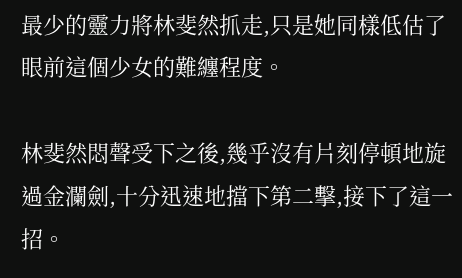最少的靈力將林斐然抓走,只是她同樣低估了眼前這個少女的難纏程度。

林斐然悶聲受下之後,幾乎沒有片刻停頓地旋過金瀾劍,十分迅速地擋下第二擊,接下了這一招。